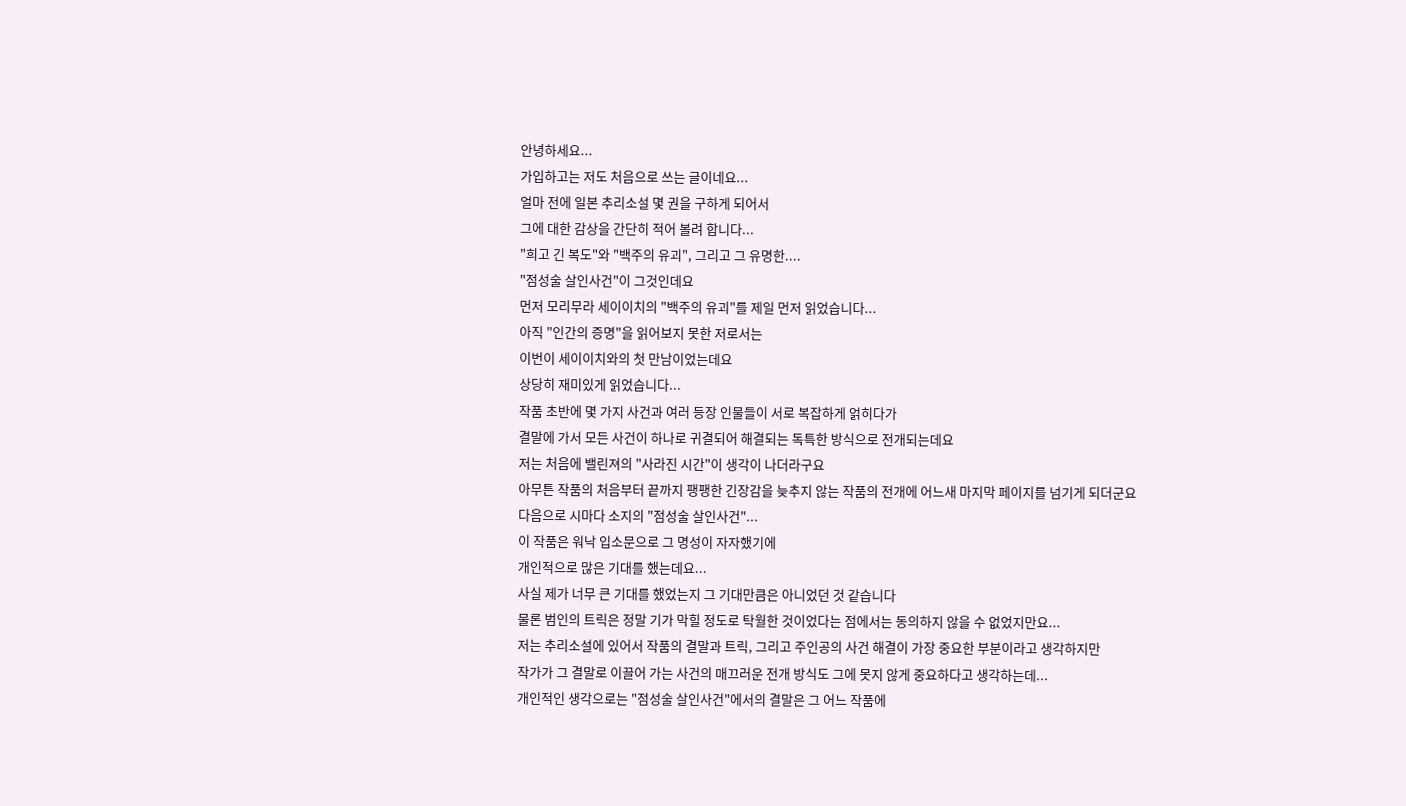안녕하세요...
가입하고는 저도 처음으로 쓰는 글이네요...
얼마 전에 일본 추리소설 몇 권을 구하게 되어서
그에 대한 감상을 간단히 적어 볼려 합니다...
"희고 긴 복도"와 "백주의 유괴", 그리고 그 유명한....
"점성술 살인사건"이 그것인데요
먼저 모리무라 세이이치의 "백주의 유괴"를 제일 먼저 읽었습니다...
아직 "인간의 증명"을 읽어보지 못한 저로서는
이번이 세이이치와의 첫 만남이었는데요
상당히 재미있게 읽었습니다...
작품 초반에 몇 가지 사건과 여러 등장 인물들이 서로 복잡하게 얽히다가
결말에 가서 모든 사건이 하나로 귀결되어 해결되는 독특한 방식으로 전개되는데요
저는 처음에 밸린져의 "사라진 시간"이 생각이 나더라구요
아무튼 작품의 처음부터 끝까지 팽팽한 긴장감을 늦추지 않는 작품의 전개에 어느새 마지막 페이지를 넘기게 되더군요
다음으로 시마다 소지의 "점성술 살인사건"...
이 작품은 워낙 입소문으로 그 명성이 자자했기에
개인적으로 많은 기대를 했는데요...
사실 제가 너무 큰 기대를 했었는지 그 기대만큼은 아니었던 것 같습니다
물론 범인의 트릭은 정말 기가 막힐 정도로 탁월한 것이었다는 점에서는 동의하지 않을 수 없었지만요...
저는 추리소설에 있어서 작품의 결말과 트릭, 그리고 주인공의 사건 해결이 가장 중요한 부분이라고 생각하지만
작가가 그 결말로 이끌어 가는 사건의 매끄러운 전개 방식도 그에 못지 않게 중요하다고 생각하는데...
개인적인 생각으로는 "점성술 살인사건"에서의 결말은 그 어느 작품에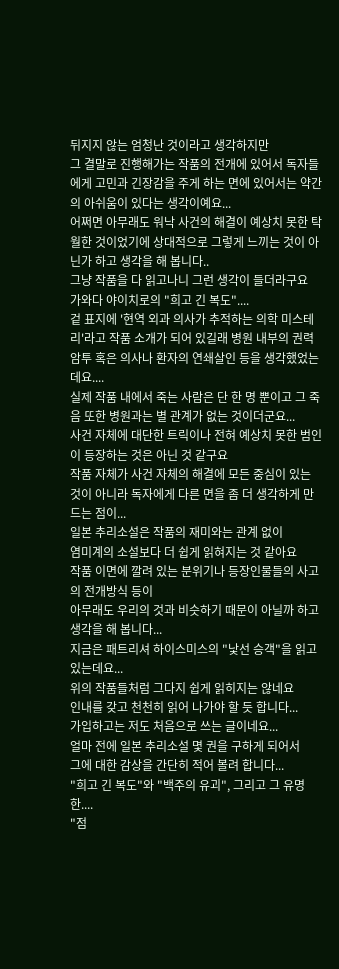뒤지지 않는 엄청난 것이라고 생각하지만
그 결말로 진행해가는 작품의 전개에 있어서 독자들에게 고민과 긴장감을 주게 하는 면에 있어서는 약간의 아쉬움이 있다는 생각이예요...
어쩌면 아무래도 워낙 사건의 해결이 예상치 못한 탁월한 것이었기에 상대적으로 그렇게 느끼는 것이 아닌가 하고 생각을 해 봅니다..
그냥 작품을 다 읽고나니 그런 생각이 들더라구요
가와다 야이치로의 "희고 긴 복도"....
겉 표지에 '현역 외과 의사가 추적하는 의학 미스테리'라고 작품 소개가 되어 있길래 병원 내부의 권력 암투 혹은 의사나 환자의 연쇄살인 등을 생각했었는데요....
실제 작품 내에서 죽는 사람은 단 한 명 뿐이고 그 죽음 또한 병원과는 별 관계가 없는 것이더군요...
사건 자체에 대단한 트릭이나 전혀 예상치 못한 범인이 등장하는 것은 아닌 것 같구요
작품 자체가 사건 자체의 해결에 모든 중심이 있는 것이 아니라 독자에게 다른 면을 좀 더 생각하게 만드는 점이...
일본 추리소설은 작품의 재미와는 관계 없이
염미계의 소설보다 더 쉽게 읽혀지는 것 같아요
작품 이면에 깔려 있는 분위기나 등장인물들의 사고의 전개방식 등이
아무래도 우리의 것과 비슷하기 때문이 아닐까 하고 생각을 해 봅니다...
지금은 패트리셔 하이스미스의 "낯선 승객"을 읽고 있는데요...
위의 작품들처럼 그다지 쉽게 읽히지는 않네요
인내를 갖고 천천히 읽어 나가야 할 듯 합니다...
가입하고는 저도 처음으로 쓰는 글이네요...
얼마 전에 일본 추리소설 몇 권을 구하게 되어서
그에 대한 감상을 간단히 적어 볼려 합니다...
"희고 긴 복도"와 "백주의 유괴", 그리고 그 유명한....
"점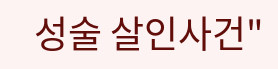성술 살인사건"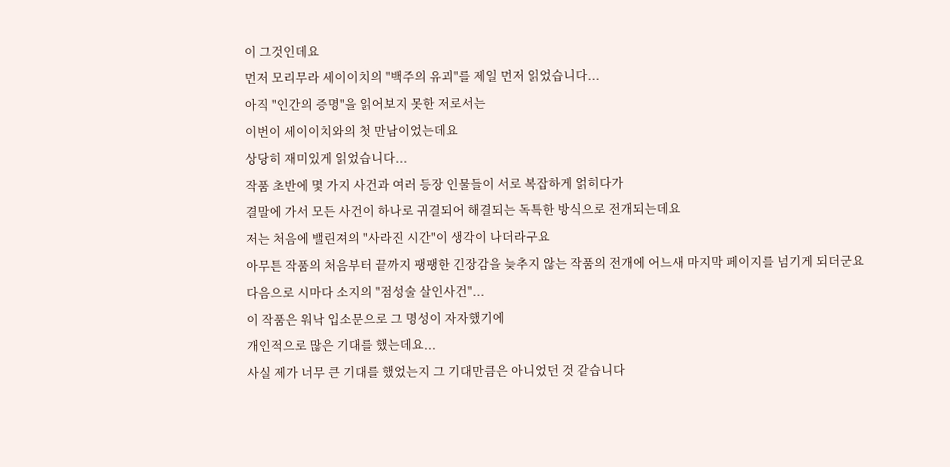이 그것인데요
먼저 모리무라 세이이치의 "백주의 유괴"를 제일 먼저 읽었습니다...
아직 "인간의 증명"을 읽어보지 못한 저로서는
이번이 세이이치와의 첫 만남이었는데요
상당히 재미있게 읽었습니다...
작품 초반에 몇 가지 사건과 여러 등장 인물들이 서로 복잡하게 얽히다가
결말에 가서 모든 사건이 하나로 귀결되어 해결되는 독특한 방식으로 전개되는데요
저는 처음에 밸린져의 "사라진 시간"이 생각이 나더라구요
아무튼 작품의 처음부터 끝까지 팽팽한 긴장감을 늦추지 않는 작품의 전개에 어느새 마지막 페이지를 넘기게 되더군요
다음으로 시마다 소지의 "점성술 살인사건"...
이 작품은 워낙 입소문으로 그 명성이 자자했기에
개인적으로 많은 기대를 했는데요...
사실 제가 너무 큰 기대를 했었는지 그 기대만큼은 아니었던 것 같습니다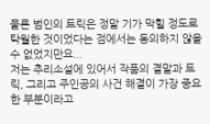물론 범인의 트릭은 정말 기가 막힐 정도로 탁월한 것이었다는 점에서는 동의하지 않을 수 없었지만요...
저는 추리소설에 있어서 작품의 결말과 트릭, 그리고 주인공의 사건 해결이 가장 중요한 부분이라고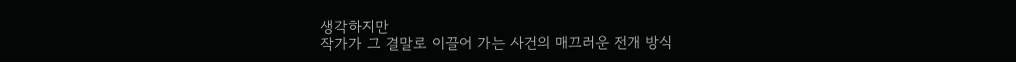생각하지만
작가가 그 결말로 이끌어 가는 사건의 매끄러운 전개 방식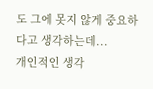도 그에 못지 않게 중요하다고 생각하는데...
개인적인 생각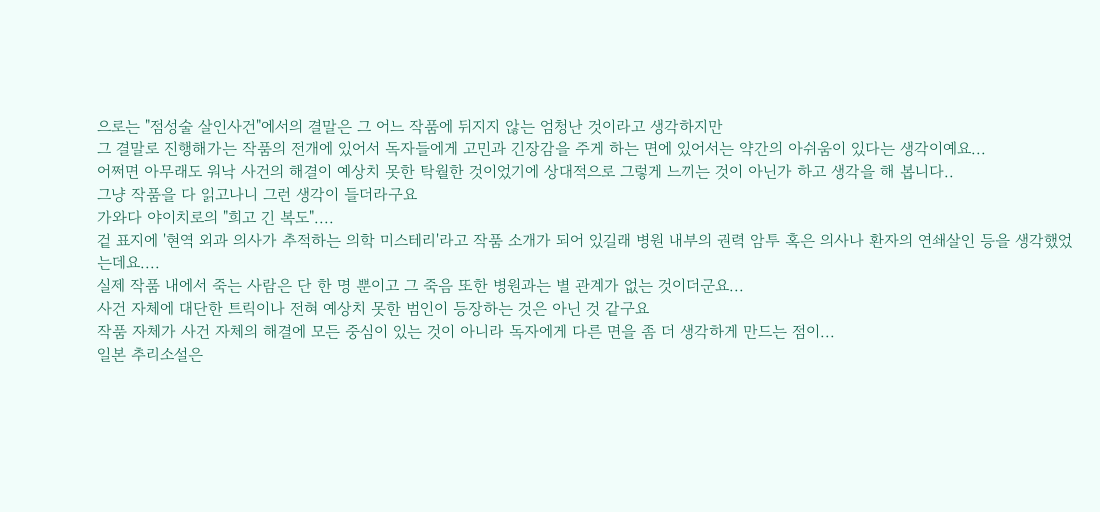으로는 "점성술 살인사건"에서의 결말은 그 어느 작품에 뒤지지 않는 엄청난 것이라고 생각하지만
그 결말로 진행해가는 작품의 전개에 있어서 독자들에게 고민과 긴장감을 주게 하는 면에 있어서는 약간의 아쉬움이 있다는 생각이예요...
어쩌면 아무래도 워낙 사건의 해결이 예상치 못한 탁월한 것이었기에 상대적으로 그렇게 느끼는 것이 아닌가 하고 생각을 해 봅니다..
그냥 작품을 다 읽고나니 그런 생각이 들더라구요
가와다 야이치로의 "희고 긴 복도"....
겉 표지에 '현역 외과 의사가 추적하는 의학 미스테리'라고 작품 소개가 되어 있길래 병원 내부의 권력 암투 혹은 의사나 환자의 연쇄살인 등을 생각했었는데요....
실제 작품 내에서 죽는 사람은 단 한 명 뿐이고 그 죽음 또한 병원과는 별 관계가 없는 것이더군요...
사건 자체에 대단한 트릭이나 전혀 예상치 못한 범인이 등장하는 것은 아닌 것 같구요
작품 자체가 사건 자체의 해결에 모든 중심이 있는 것이 아니라 독자에게 다른 면을 좀 더 생각하게 만드는 점이...
일본 추리소설은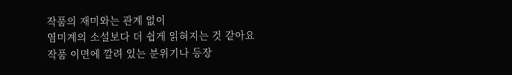작품의 재미와는 관계 없이
염미계의 소설보다 더 쉽게 읽혀지는 것 같아요
작품 이면에 깔려 있는 분위기나 등장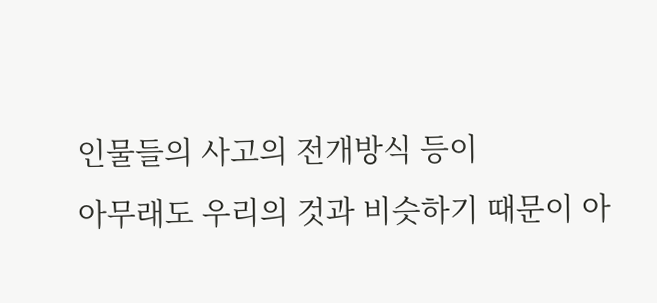인물들의 사고의 전개방식 등이
아무래도 우리의 것과 비슷하기 때문이 아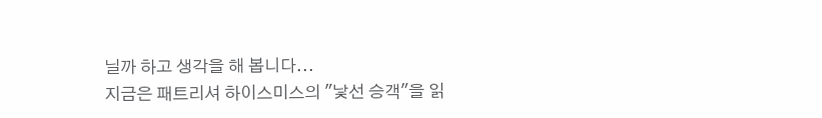닐까 하고 생각을 해 봅니다...
지금은 패트리셔 하이스미스의 "낯선 승객"을 읽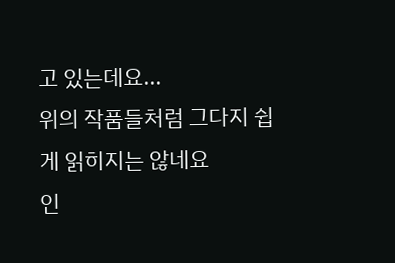고 있는데요...
위의 작품들처럼 그다지 쉽게 읽히지는 않네요
인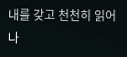내를 갖고 천천히 읽어 나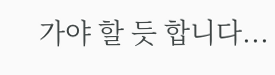가야 할 듯 합니다...